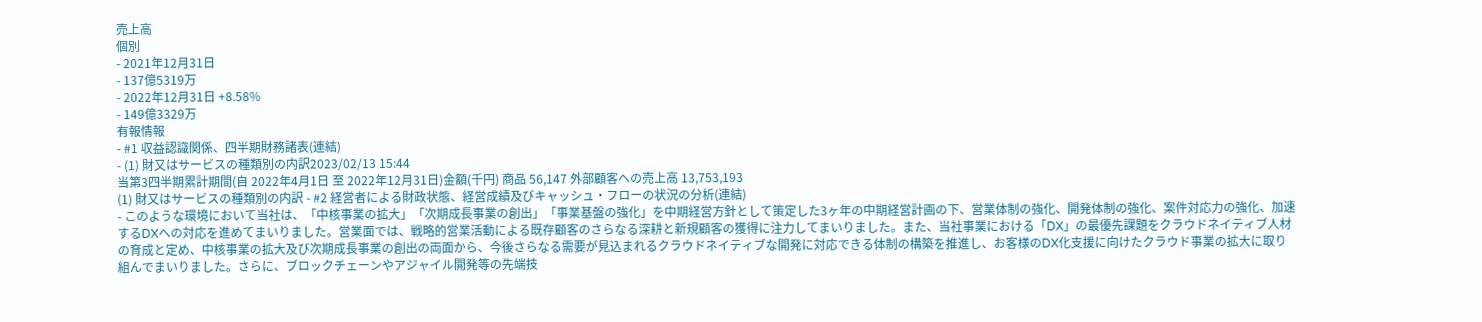売上高
個別
- 2021年12月31日
- 137億5319万
- 2022年12月31日 +8.58%
- 149億3329万
有報情報
- #1 収益認識関係、四半期財務諸表(連結)
- (1) 財又はサービスの種類別の内訳2023/02/13 15:44
当第3四半期累計期間(自 2022年4月1日 至 2022年12月31日)金額(千円) 商品 56,147 外部顧客への売上高 13,753,193
(1) 財又はサービスの種類別の内訳 - #2 経営者による財政状態、経営成績及びキャッシュ・フローの状況の分析(連結)
- このような環境において当社は、「中核事業の拡大」「次期成長事業の創出」「事業基盤の強化」を中期経営方針として策定した3ヶ年の中期経営計画の下、営業体制の強化、開発体制の強化、案件対応力の強化、加速するDXへの対応を進めてまいりました。営業面では、戦略的営業活動による既存顧客のさらなる深耕と新規顧客の獲得に注力してまいりました。また、当社事業における「DX」の最優先課題をクラウドネイティブ人材の育成と定め、中核事業の拡大及び次期成長事業の創出の両面から、今後さらなる需要が見込まれるクラウドネイティブな開発に対応できる体制の構築を推進し、お客様のDX化支援に向けたクラウド事業の拡大に取り組んでまいりました。さらに、ブロックチェーンやアジャイル開発等の先端技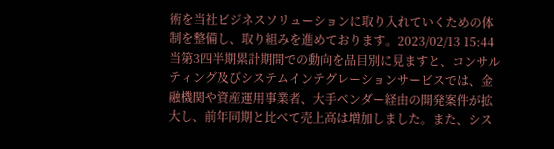術を当社ビジネスソリューションに取り入れていくための体制を整備し、取り組みを進めております。2023/02/13 15:44
当第3四半期累計期間での動向を品目別に見ますと、コンサルティング及びシステムインテグレーションサービスでは、金融機関や資産運用事業者、大手ベンダー経由の開発案件が拡大し、前年同期と比べて売上高は増加しました。また、シス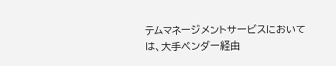テムマネージメントサービスにおいては、大手ベンダー経由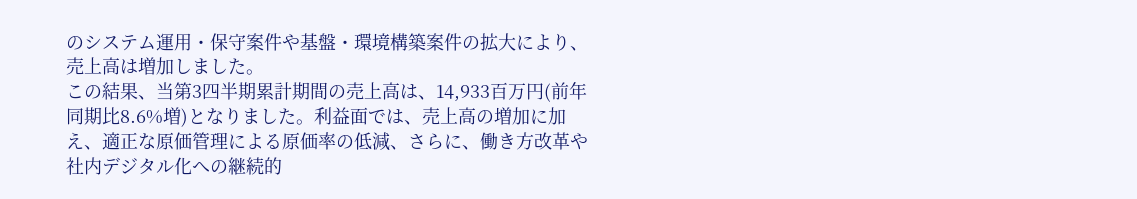のシステム運用・保守案件や基盤・環境構築案件の拡大により、売上高は増加しました。
この結果、当第3四半期累計期間の売上高は、14,933百万円(前年同期比8.6%増)となりました。利益面では、売上高の増加に加え、適正な原価管理による原価率の低減、さらに、働き方改革や社内デジタル化への継続的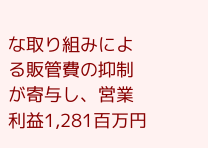な取り組みによる販管費の抑制が寄与し、営業利益1,281百万円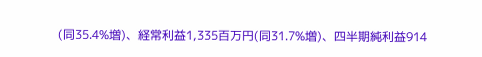(同35.4%増)、経常利益1,335百万円(同31.7%増)、四半期純利益914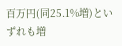百万円(同25.1%増)といずれも増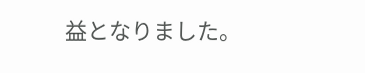益となりました。